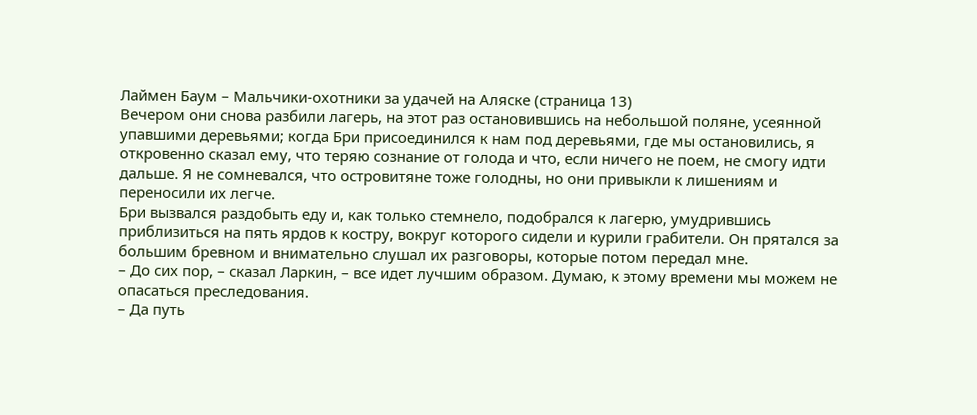Лаймен Баум – Мальчики-охотники за удачей на Аляске (страница 13)
Вечером они снова разбили лагерь, на этот раз остановившись на небольшой поляне, усеянной упавшими деревьями; когда Бри присоединился к нам под деревьями, где мы остановились, я откровенно сказал ему, что теряю сознание от голода и что, если ничего не поем, не смогу идти дальше. Я не сомневался, что островитяне тоже голодны, но они привыкли к лишениям и переносили их легче.
Бри вызвался раздобыть еду и, как только стемнело, подобрался к лагерю, умудрившись приблизиться на пять ярдов к костру, вокруг которого сидели и курили грабители. Он прятался за большим бревном и внимательно слушал их разговоры, которые потом передал мне.
– До сих пор, – сказал Ларкин, – все идет лучшим образом. Думаю, к этому времени мы можем не опасаться преследования.
– Да путь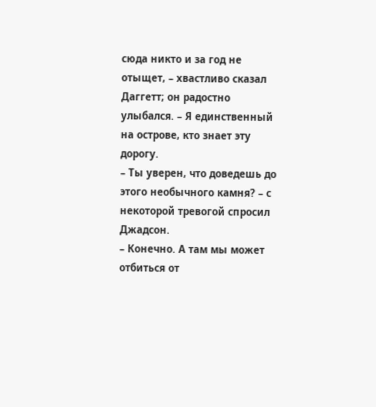сюда никто и за год не отыщет, – хвастливо сказал Даггетт; он радостно улыбался. – Я единственный на острове, кто знает эту дорогу.
– Ты уверен, что доведешь до этого необычного камня? – с некоторой тревогой спросил Джадсон.
– Конечно. А там мы может отбиться от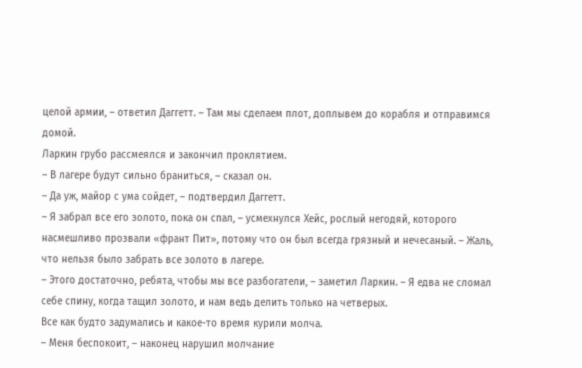целой армии, – ответил Даггетт. – Там мы сделаем плот, доплывем до корабля и отправимся домой.
Ларкин грубо рассмеялся и закончил проклятием.
– В лагере будут сильно браниться, – сказал он.
– Да уж, майор с ума сойдет, – подтвердил Даггетт.
– Я забрал все его золото, пока он спал, – усмехнулся Хейс, рослый негодяй, которого насмешливо прозвали «франт Пит», потому что он был всегда грязный и нечесаный. – Жаль, что нельзя было забрать все золото в лагере.
– Этого достаточно, ребята, чтобы мы все разбогатели, – заметил Ларкин. – Я едва не сломал себе спину, когда тащил золото, и нам ведь делить только на четверых.
Все как будто задумались и какое-то время курили молча.
– Меня беспокоит, – наконец нарушил молчание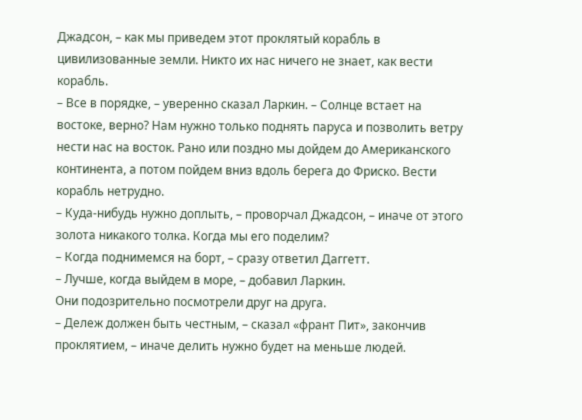Джадсон, – как мы приведем этот проклятый корабль в цивилизованные земли. Никто их нас ничего не знает, как вести корабль.
– Все в порядке, – уверенно сказал Ларкин. – Солнце встает на востоке, верно? Нам нужно только поднять паруса и позволить ветру нести нас на восток. Рано или поздно мы дойдем до Американского континента, а потом пойдем вниз вдоль берега до Фриско. Вести корабль нетрудно.
– Куда-нибудь нужно доплыть, – проворчал Джадсон, – иначе от этого золота никакого толка. Когда мы его поделим?
– Когда поднимемся на борт, – сразу ответил Даггетт.
– Лучше, когда выйдем в море, – добавил Ларкин.
Они подозрительно посмотрели друг на друга.
– Дележ должен быть честным, – сказал «франт Пит», закончив проклятием, – иначе делить нужно будет на меньше людей.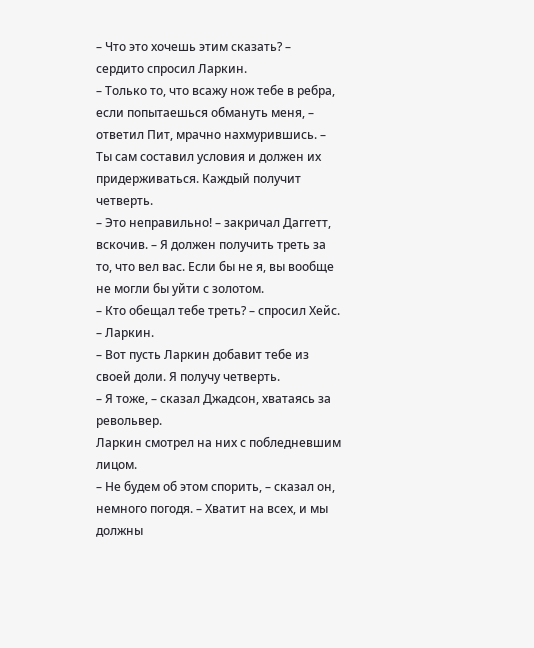– Что это хочешь этим сказать? – сердито спросил Ларкин.
– Только то, что всажу нож тебе в ребра, если попытаешься обмануть меня, – ответил Пит, мрачно нахмурившись. – Ты сам составил условия и должен их придерживаться. Каждый получит четверть.
– Это неправильно! – закричал Даггетт, вскочив. – Я должен получить треть за то, что вел вас. Если бы не я, вы вообще не могли бы уйти с золотом.
– Кто обещал тебе треть? – спросил Хейс.
– Ларкин.
– Вот пусть Ларкин добавит тебе из своей доли. Я получу четверть.
– Я тоже, – сказал Джадсон, хватаясь за револьвер.
Ларкин смотрел на них с побледневшим лицом.
– Не будем об этом спорить, – сказал он, немного погодя. – Хватит на всех, и мы должны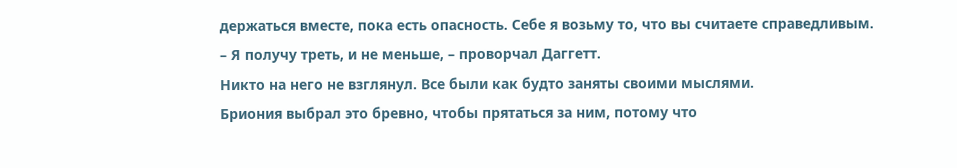держаться вместе, пока есть опасность. Себе я возьму то, что вы считаете справедливым.
– Я получу треть, и не меньше, – проворчал Даггетт.
Никто на него не взглянул. Все были как будто заняты своими мыслями.
Бриония выбрал это бревно, чтобы прятаться за ним, потому что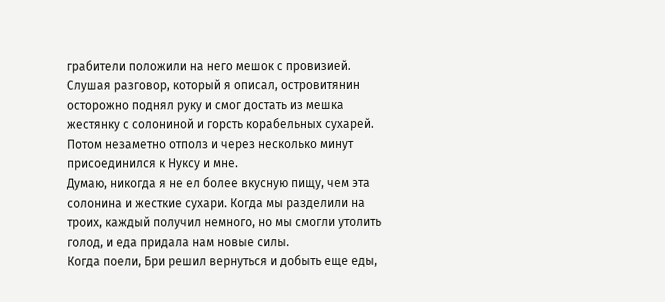грабители положили на него мешок с провизией. Слушая разговор, который я описал, островитянин осторожно поднял руку и смог достать из мешка жестянку с солониной и горсть корабельных сухарей. Потом незаметно отполз и через несколько минут присоединился к Нуксу и мне.
Думаю, никогда я не ел более вкусную пищу, чем эта солонина и жесткие сухари. Когда мы разделили на троих, каждый получил немного, но мы смогли утолить голод, и еда придала нам новые силы.
Когда поели, Бри решил вернуться и добыть еще еды,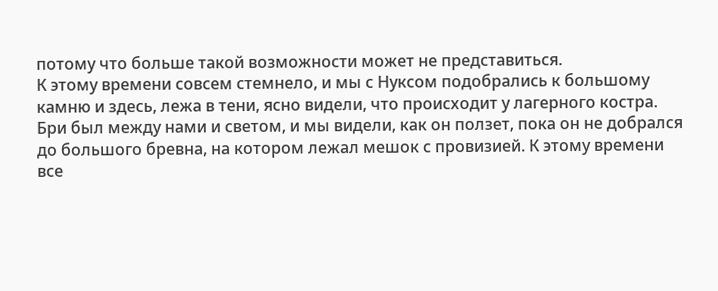потому что больше такой возможности может не представиться.
К этому времени совсем стемнело, и мы с Нуксом подобрались к большому камню и здесь, лежа в тени, ясно видели, что происходит у лагерного костра.
Бри был между нами и светом, и мы видели, как он ползет, пока он не добрался до большого бревна, на котором лежал мешок с провизией. К этому времени все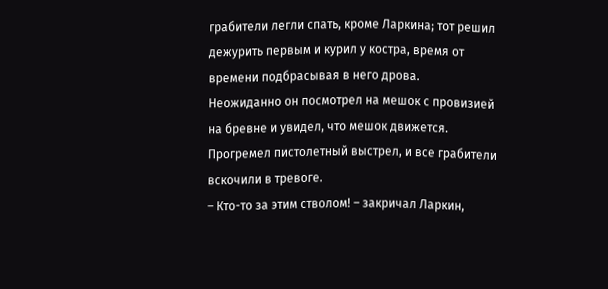грабители легли спать, кроме Ларкина; тот решил дежурить первым и курил у костра, время от времени подбрасывая в него дрова.
Неожиданно он посмотрел на мешок с провизией на бревне и увидел, что мешок движется. Прогремел пистолетный выстрел, и все грабители вскочили в тревоге.
– Кто-то за этим стволом! – закричал Ларкин,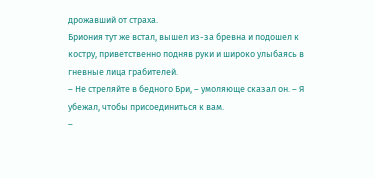дрожавший от страха.
Бриония тут же встал, вышел из-за бревна и подошел к костру, приветственно подняв руки и широко улыбаясь в гневные лица грабителей.
– Не стреляйте в бедного Бри, – умоляюще сказал он. – Я убежал, чтобы присоединиться к вам.
–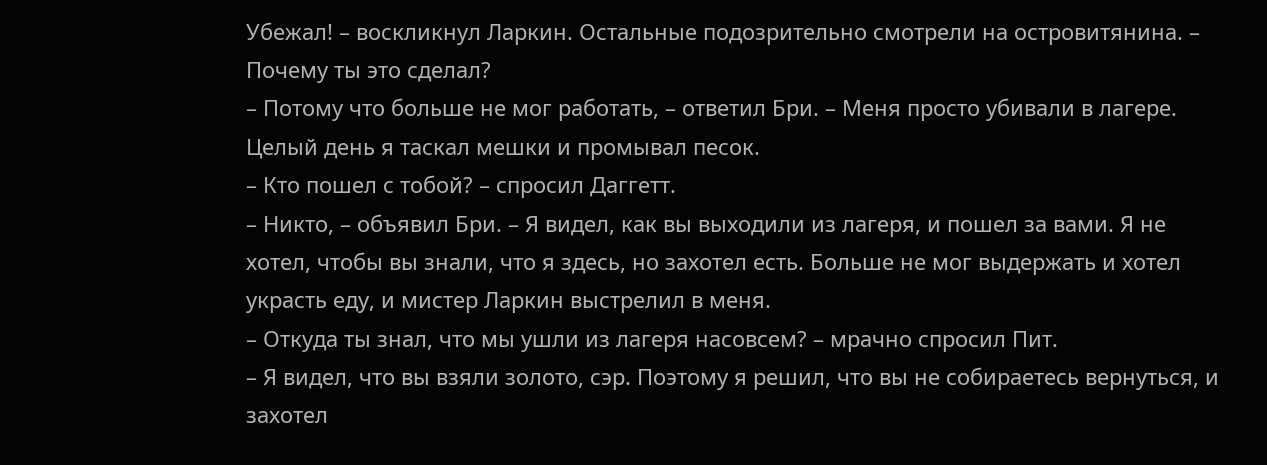Убежал! – воскликнул Ларкин. Остальные подозрительно смотрели на островитянина. – Почему ты это сделал?
– Потому что больше не мог работать, – ответил Бри. – Меня просто убивали в лагере. Целый день я таскал мешки и промывал песок.
– Кто пошел с тобой? – спросил Даггетт.
– Никто, – объявил Бри. – Я видел, как вы выходили из лагеря, и пошел за вами. Я не хотел, чтобы вы знали, что я здесь, но захотел есть. Больше не мог выдержать и хотел украсть еду, и мистер Ларкин выстрелил в меня.
– Откуда ты знал, что мы ушли из лагеря насовсем? – мрачно спросил Пит.
– Я видел, что вы взяли золото, сэр. Поэтому я решил, что вы не собираетесь вернуться, и захотел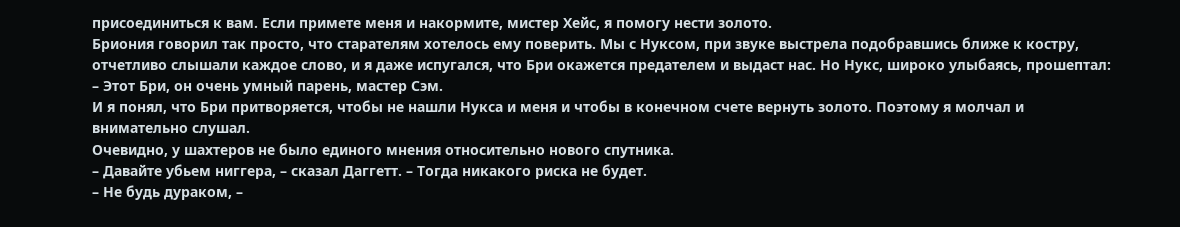присоединиться к вам. Если примете меня и накормите, мистер Хейс, я помогу нести золото.
Бриония говорил так просто, что старателям хотелось ему поверить. Мы с Нуксом, при звуке выстрела подобравшись ближе к костру, отчетливо слышали каждое слово, и я даже испугался, что Бри окажется предателем и выдаст нас. Но Нукс, широко улыбаясь, прошептал:
– Этот Бри, он очень умный парень, мастер Сэм.
И я понял, что Бри притворяется, чтобы не нашли Нукса и меня и чтобы в конечном счете вернуть золото. Поэтому я молчал и внимательно слушал.
Очевидно, у шахтеров не было единого мнения относительно нового спутника.
– Давайте убьем ниггера, – сказал Даггетт. – Тогда никакого риска не будет.
– Не будь дураком, –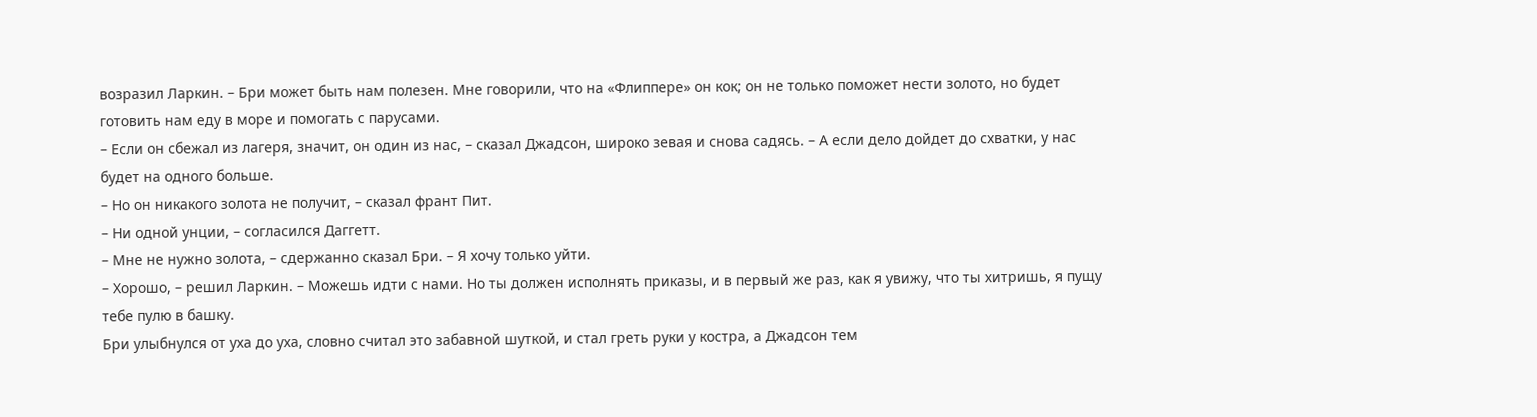возразил Ларкин. – Бри может быть нам полезен. Мне говорили, что на «Флиппере» он кок; он не только поможет нести золото, но будет готовить нам еду в море и помогать с парусами.
– Если он сбежал из лагеря, значит, он один из нас, – сказал Джадсон, широко зевая и снова садясь. – А если дело дойдет до схватки, у нас будет на одного больше.
– Но он никакого золота не получит, – сказал франт Пит.
– Ни одной унции, – согласился Даггетт.
– Мне не нужно золота, – сдержанно сказал Бри. – Я хочу только уйти.
– Хорошо, – решил Ларкин. – Можешь идти с нами. Но ты должен исполнять приказы, и в первый же раз, как я увижу, что ты хитришь, я пущу тебе пулю в башку.
Бри улыбнулся от уха до уха, словно считал это забавной шуткой, и стал греть руки у костра, а Джадсон тем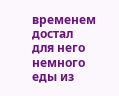временем достал для него немного еды из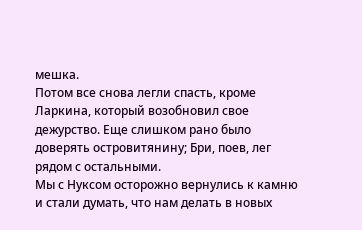мешка.
Потом все снова легли спасть, кроме Ларкина, который возобновил свое дежурство. Еще слишком рано было доверять островитянину; Бри, поев, лег рядом с остальными.
Мы с Нуксом осторожно вернулись к камню и стали думать, что нам делать в новых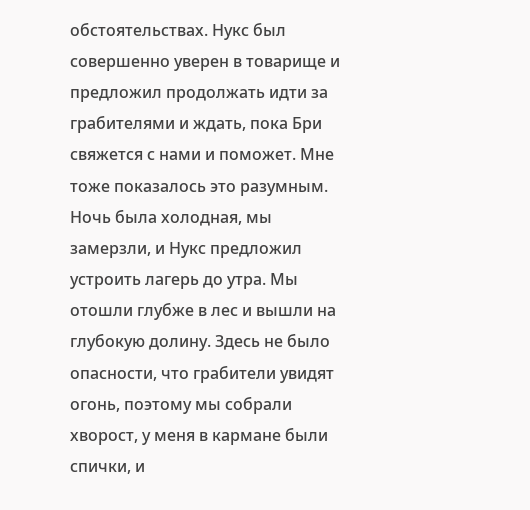обстоятельствах. Нукс был совершенно уверен в товарище и предложил продолжать идти за грабителями и ждать, пока Бри свяжется с нами и поможет. Мне тоже показалось это разумным.
Ночь была холодная, мы замерзли, и Нукс предложил устроить лагерь до утра. Мы отошли глубже в лес и вышли на глубокую долину. Здесь не было опасности, что грабители увидят огонь, поэтому мы собрали хворост, у меня в кармане были спички, и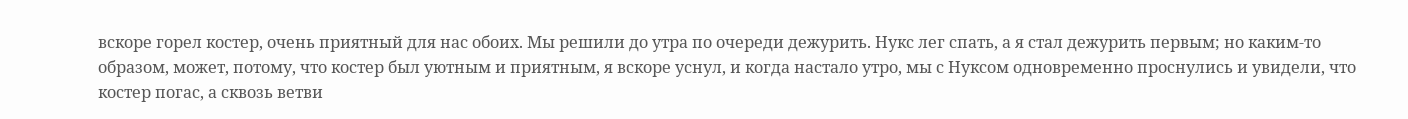вскоре горел костер, очень приятный для нас обоих. Мы решили до утра по очереди дежурить. Нукс лег спать, а я стал дежурить первым; но каким-то образом, может, потому, что костер был уютным и приятным, я вскоре уснул, и когда настало утро, мы с Нуксом одновременно проснулись и увидели, что костер погас, а сквозь ветви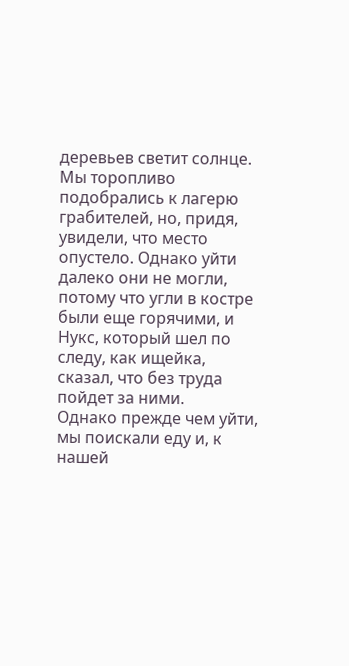деревьев светит солнце.
Мы торопливо подобрались к лагерю грабителей, но, придя, увидели, что место опустело. Однако уйти далеко они не могли, потому что угли в костре были еще горячими, и Нукс, который шел по следу, как ищейка, сказал, что без труда пойдет за ними.
Однако прежде чем уйти, мы поискали еду и, к нашей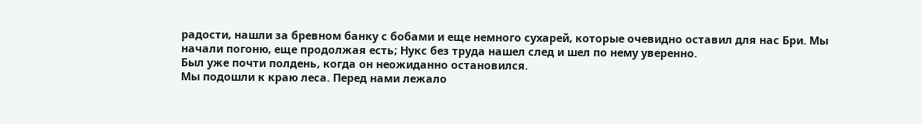радости, нашли за бревном банку с бобами и еще немного сухарей, которые очевидно оставил для нас Бри. Мы начали погоню, еще продолжая есть; Нукс без труда нашел след и шел по нему уверенно.
Был уже почти полдень, когда он неожиданно остановился.
Мы подошли к краю леса. Перед нами лежало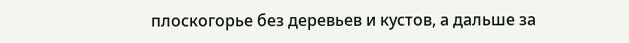плоскогорье без деревьев и кустов, а дальше за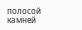полосой камней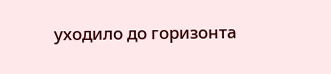уходило до горизонта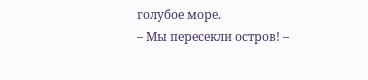голубое море.
– Мы пересекли остров! –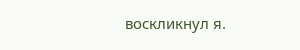воскликнул я.